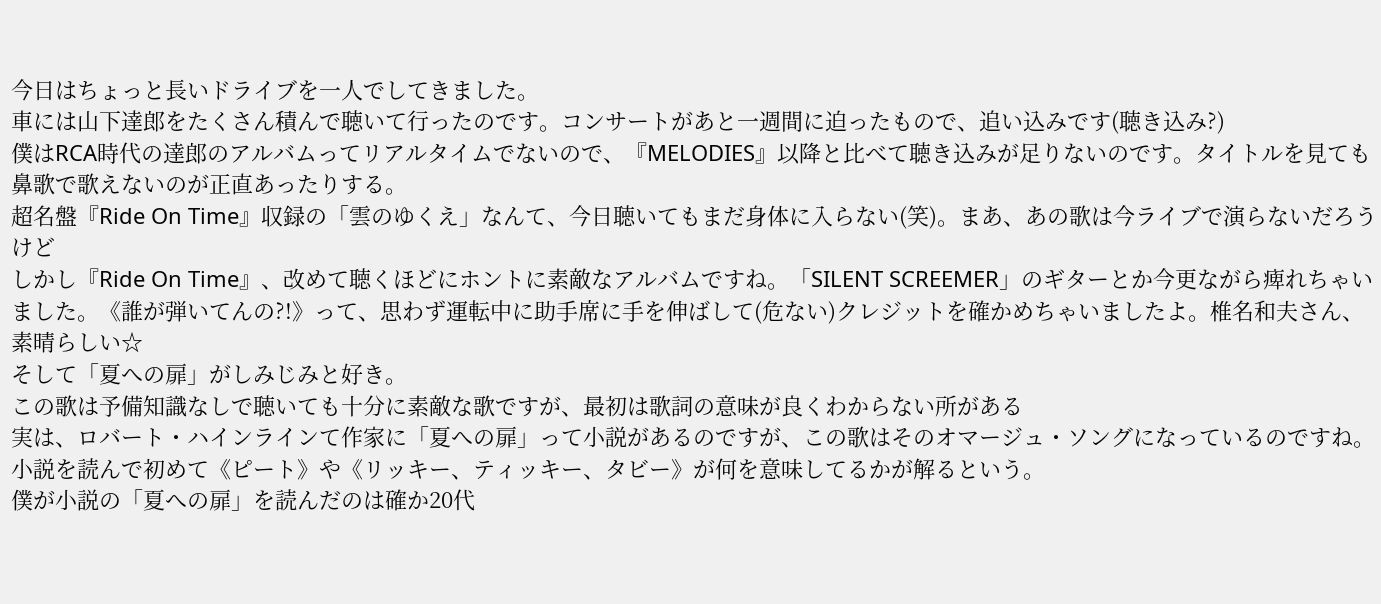今日はちょっと長いドライブを一人でしてきました。
車には山下達郎をたくさん積んで聴いて行ったのです。コンサートがあと一週間に迫ったもので、追い込みです(聴き込み?)
僕はRCA時代の達郎のアルバムってリアルタイムでないので、『MELODIES』以降と比べて聴き込みが足りないのです。タイトルを見ても鼻歌で歌えないのが正直あったりする。
超名盤『Ride On Time』収録の「雲のゆくえ」なんて、今日聴いてもまだ身体に入らない(笑)。まあ、あの歌は今ライブで演らないだろうけど
しかし『Ride On Time』、改めて聴くほどにホントに素敵なアルバムですね。「SILENT SCREEMER」のギターとか今更ながら痺れちゃいました。《誰が弾いてんの?!》って、思わず運転中に助手席に手を伸ばして(危ない)クレジットを確かめちゃいましたよ。椎名和夫さん、素晴らしい☆
そして「夏への扉」がしみじみと好き。
この歌は予備知識なしで聴いても十分に素敵な歌ですが、最初は歌詞の意味が良くわからない所がある
実は、ロバート・ハインラインて作家に「夏への扉」って小説があるのですが、この歌はそのオマージュ・ソングになっているのですね。
小説を読んで初めて《ピート》や《リッキー、ティッキー、タビー》が何を意味してるかが解るという。
僕が小説の「夏への扉」を読んだのは確か20代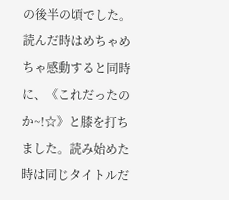の後半の頃でした。読んだ時はめちゃめちゃ感動すると同時に、《これだったのか~!☆》と膝を打ちました。読み始めた時は同じタイトルだ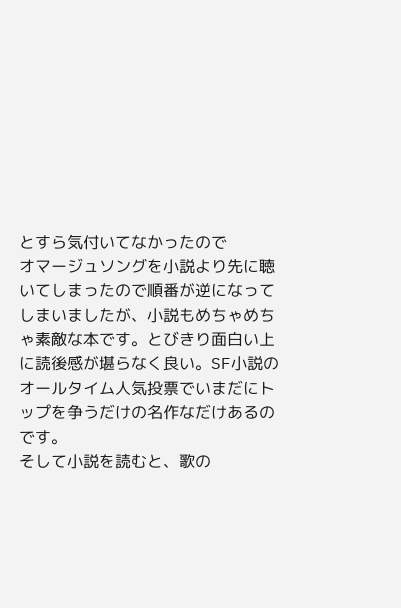とすら気付いてなかったので
オマージュソングを小説より先に聴いてしまったので順番が逆になってしまいましたが、小説もめちゃめちゃ素敵な本です。とびきり面白い上に読後感が堪らなく良い。SF小説のオールタイム人気投票でいまだにトップを争うだけの名作なだけあるのです。
そして小説を読むと、歌の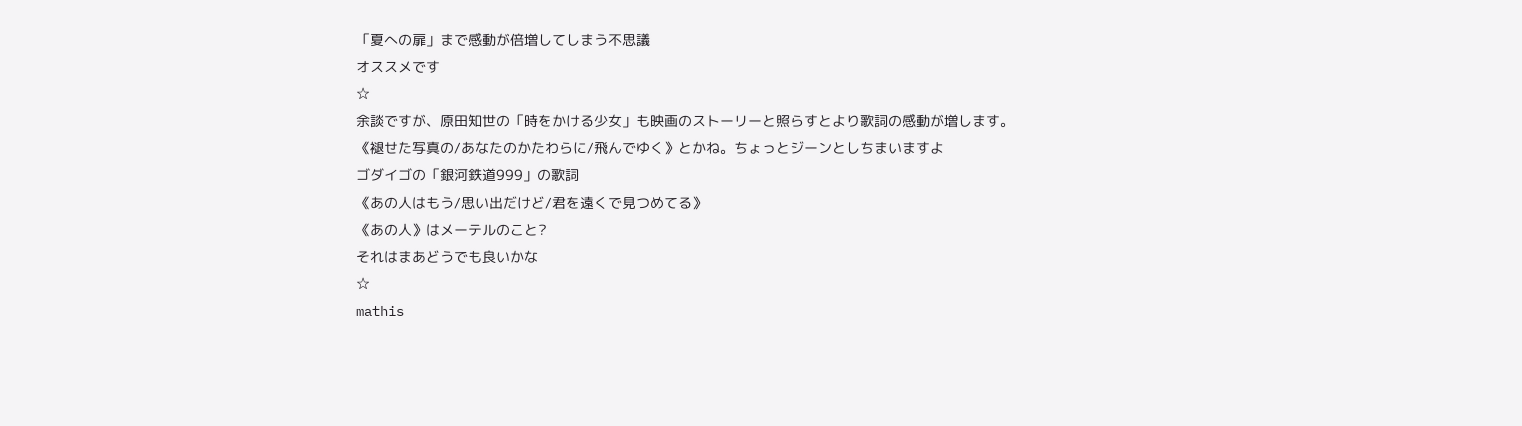「夏への扉」まで感動が倍増してしまう不思議
オススメです
☆
余談ですが、原田知世の「時をかける少女」も映画のストーリーと照らすとより歌詞の感動が増します。
《褪せた写真の/あなたのかたわらに/飛んでゆく》とかね。ちょっとジーンとしちまいますよ
ゴダイゴの「銀河鉄道999」の歌詞
《あの人はもう/思い出だけど/君を遠くで見つめてる》
《あの人》はメーテルのこと?
それはまあどうでも良いかな
☆
mathis